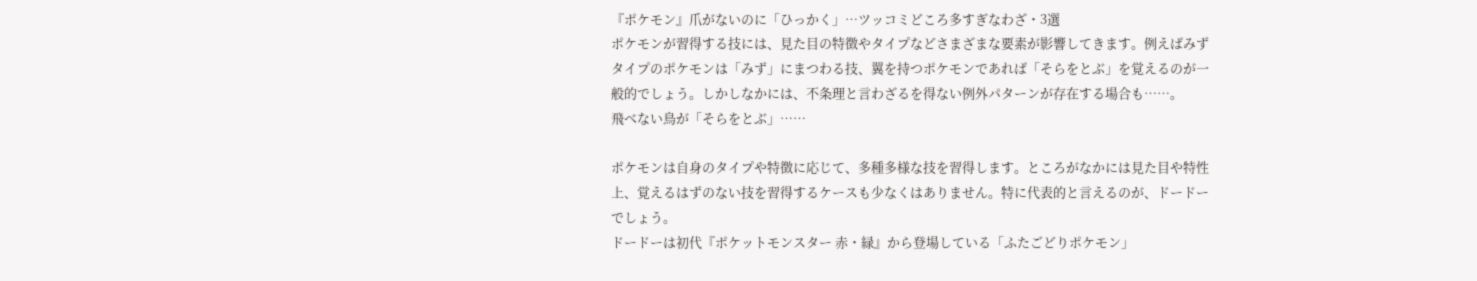『ポケモン』爪がないのに「ひっかく」…ツッコミどころ多すぎなわざ・3選
ポケモンが習得する技には、見た目の特徴やタイプなどさまざまな要素が影響してきます。例えばみずタイプのポケモンは「みず」にまつわる技、翼を持つポケモンであれば「そらをとぶ」を覚えるのが一般的でしょう。しかしなかには、不条理と言わざるを得ない例外パターンが存在する場合も……。
飛べない鳥が「そらをとぶ」……

ポケモンは自身のタイプや特徴に応じて、多種多様な技を習得します。ところがなかには見た目や特性上、覚えるはずのない技を習得するケースも少なくはありません。特に代表的と言えるのが、ドードーでしょう。
ドードーは初代『ポケットモンスター 赤・緑』から登場している「ふたごどりポケモン」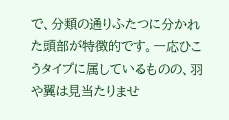で、分類の通りふたつに分かれた頭部が特徴的です。一応ひこうタイプに属しているものの、羽や翼は見当たりませ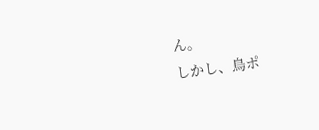ん。
しかし、鳥ポ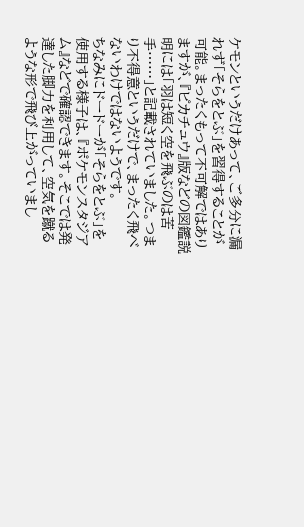ケモンというだけあって、ご多分に漏れず「そらをとぶ」を習得することが可能。まったくもって不可解ではありますが、『ピカチュウ』版などの図鑑説明には「羽は短く空を飛ぶのは苦手……」と記載されていました。つまり不得意というだけで、まったく飛べないわけではないようです。
ちなみにドードーが「そらをとぶ」を使用する様子は、『ポケモンスタジアム』などで確認できます。そこでは発達した脚力を利用して、空気を蹴るような形で飛び上がっていまし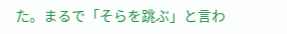た。まるで「そらを跳ぶ」と言わ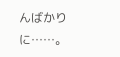んばかりに……。